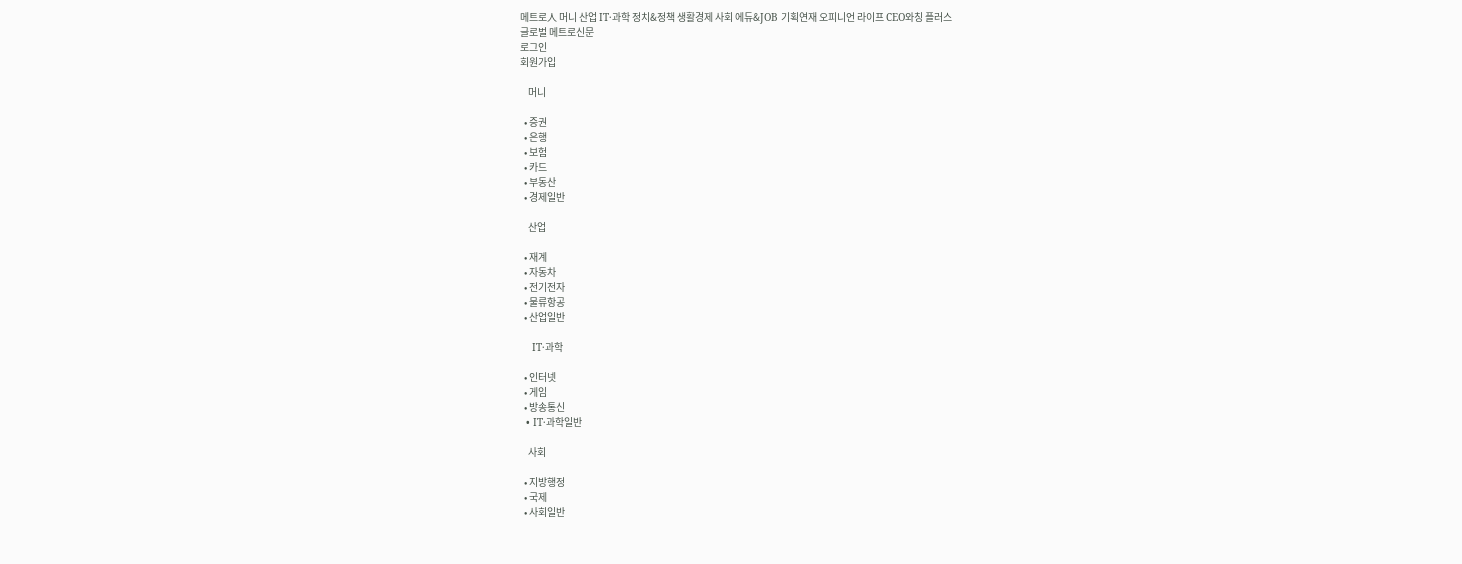메트로人 머니 산업 IT·과학 정치&정책 생활경제 사회 에듀&JOB 기획연재 오피니언 라이프 CEO와칭 플러스
글로벌 메트로신문
로그인
회원가입

    머니

  • 증권
  • 은행
  • 보험
  • 카드
  • 부동산
  • 경제일반

    산업

  • 재계
  • 자동차
  • 전기전자
  • 물류항공
  • 산업일반

    IT·과학

  • 인터넷
  • 게임
  • 방송통신
  • IT·과학일반

    사회

  • 지방행정
  • 국제
  • 사회일반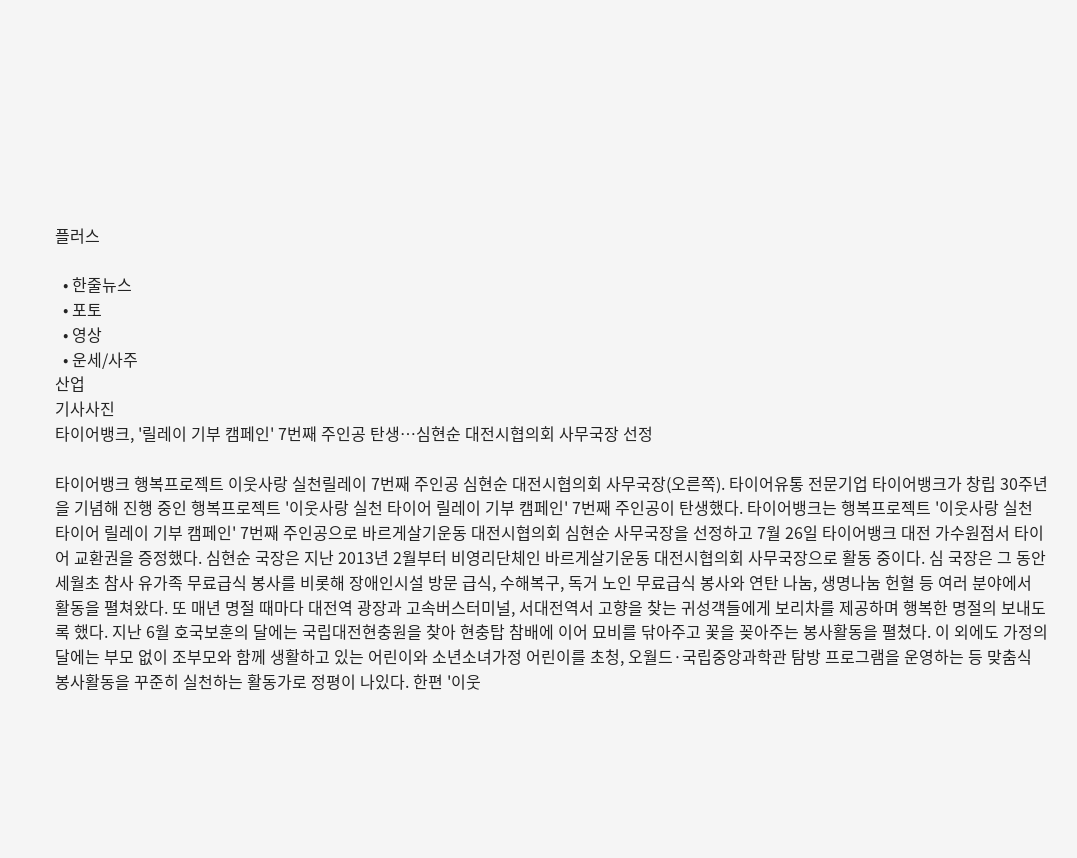플러스

  • 한줄뉴스
  • 포토
  • 영상
  • 운세/사주
산업
기사사진
타이어뱅크, '릴레이 기부 캠페인' 7번째 주인공 탄생…심현순 대전시협의회 사무국장 선정

타이어뱅크 행복프로젝트 이웃사랑 실천릴레이 7번째 주인공 심현순 대전시협의회 사무국장(오른쪽). 타이어유통 전문기업 타이어뱅크가 창립 30주년을 기념해 진행 중인 행복프로젝트 '이웃사랑 실천 타이어 릴레이 기부 캠페인' 7번째 주인공이 탄생했다. 타이어뱅크는 행복프로젝트 '이웃사랑 실천 타이어 릴레이 기부 캠페인' 7번째 주인공으로 바르게살기운동 대전시협의회 심현순 사무국장을 선정하고 7월 26일 타이어뱅크 대전 가수원점서 타이어 교환권을 증정했다. 심현순 국장은 지난 2013년 2월부터 비영리단체인 바르게살기운동 대전시협의회 사무국장으로 활동 중이다. 심 국장은 그 동안 세월초 참사 유가족 무료급식 봉사를 비롯해 장애인시설 방문 급식, 수해복구, 독거 노인 무료급식 봉사와 연탄 나눔, 생명나눔 헌혈 등 여러 분야에서 활동을 펼쳐왔다. 또 매년 명절 때마다 대전역 광장과 고속버스터미널, 서대전역서 고향을 찾는 귀성객들에게 보리차를 제공하며 행복한 명절의 보내도록 했다. 지난 6월 호국보훈의 달에는 국립대전현충원을 찾아 현충탑 참배에 이어 묘비를 닦아주고 꽃을 꽂아주는 봉사활동을 펼쳤다. 이 외에도 가정의 달에는 부모 없이 조부모와 함께 생활하고 있는 어린이와 소년소녀가정 어린이를 초청, 오월드·국립중앙과학관 탐방 프로그램을 운영하는 등 맞춤식 봉사활동을 꾸준히 실천하는 활동가로 정평이 나있다. 한편 '이웃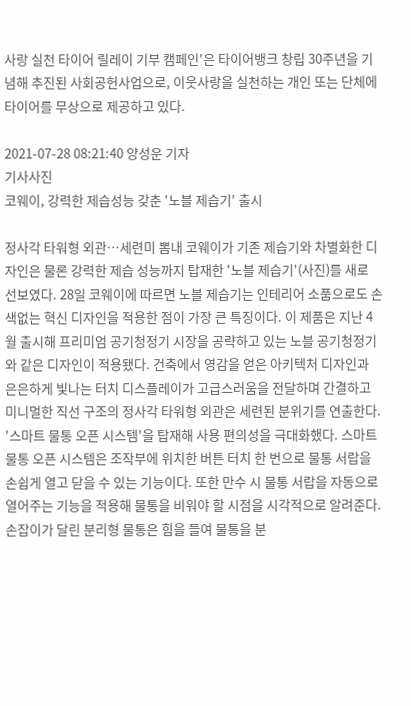사랑 실천 타이어 릴레이 기부 캠페인'은 타이어뱅크 창립 30주년을 기념해 추진된 사회공헌사업으로, 이웃사랑을 실천하는 개인 또는 단체에 타이어를 무상으로 제공하고 있다.

2021-07-28 08:21:40 양성운 기자
기사사진
코웨이, 강력한 제습성능 갖춘 '노블 제습기' 출시

정사각 타워형 외관…세련미 뽐내 코웨이가 기존 제습기와 차별화한 디자인은 물론 강력한 제습 성능까지 탑재한 '노블 제습기'(사진)를 새로 선보였다. 28일 코웨이에 따르면 노블 제습기는 인테리어 소품으로도 손색없는 혁신 디자인을 적용한 점이 가장 큰 특징이다. 이 제품은 지난 4월 출시해 프리미엄 공기청정기 시장을 공략하고 있는 노블 공기청정기와 같은 디자인이 적용됐다. 건축에서 영감을 얻은 아키텍처 디자인과 은은하게 빛나는 터치 디스플레이가 고급스러움을 전달하며 간결하고 미니멀한 직선 구조의 정사각 타워형 외관은 세련된 분위기를 연출한다. '스마트 물통 오픈 시스템'을 탑재해 사용 편의성을 극대화했다. 스마트 물통 오픈 시스템은 조작부에 위치한 버튼 터치 한 번으로 물통 서랍을 손쉽게 열고 닫을 수 있는 기능이다. 또한 만수 시 물통 서랍을 자동으로 열어주는 기능을 적용해 물통을 비워야 할 시점을 시각적으로 알려준다. 손잡이가 달린 분리형 물통은 힘을 들여 물통을 분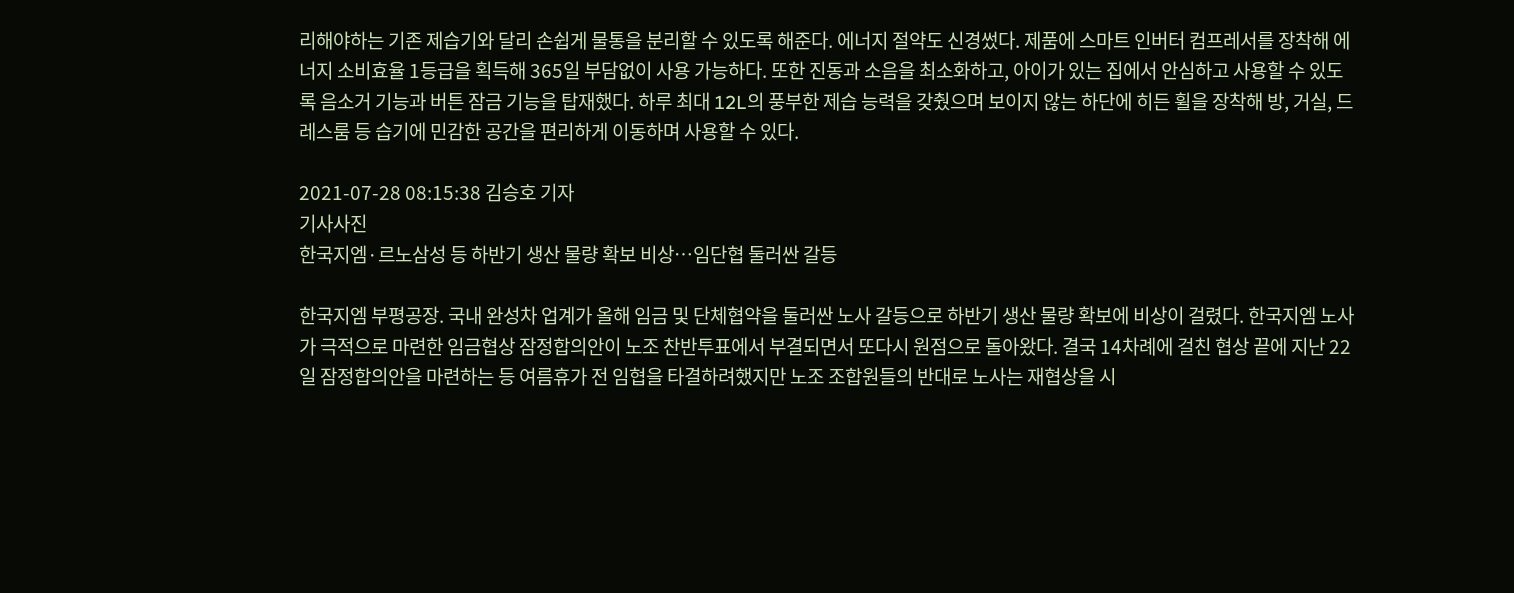리해야하는 기존 제습기와 달리 손쉽게 물통을 분리할 수 있도록 해준다. 에너지 절약도 신경썼다. 제품에 스마트 인버터 컴프레서를 장착해 에너지 소비효율 1등급을 획득해 365일 부담없이 사용 가능하다. 또한 진동과 소음을 최소화하고, 아이가 있는 집에서 안심하고 사용할 수 있도록 음소거 기능과 버튼 잠금 기능을 탑재했다. 하루 최대 12L의 풍부한 제습 능력을 갖췄으며 보이지 않는 하단에 히든 휠을 장착해 방, 거실, 드레스룸 등 습기에 민감한 공간을 편리하게 이동하며 사용할 수 있다.

2021-07-28 08:15:38 김승호 기자
기사사진
한국지엠·르노삼성 등 하반기 생산 물량 확보 비상…임단협 둘러싼 갈등

한국지엠 부평공장. 국내 완성차 업계가 올해 임금 및 단체협약을 둘러싼 노사 갈등으로 하반기 생산 물량 확보에 비상이 걸렸다. 한국지엠 노사가 극적으로 마련한 임금협상 잠정합의안이 노조 찬반투표에서 부결되면서 또다시 원점으로 돌아왔다. 결국 14차례에 걸친 협상 끝에 지난 22일 잠정합의안을 마련하는 등 여름휴가 전 임협을 타결하려했지만 노조 조합원들의 반대로 노사는 재협상을 시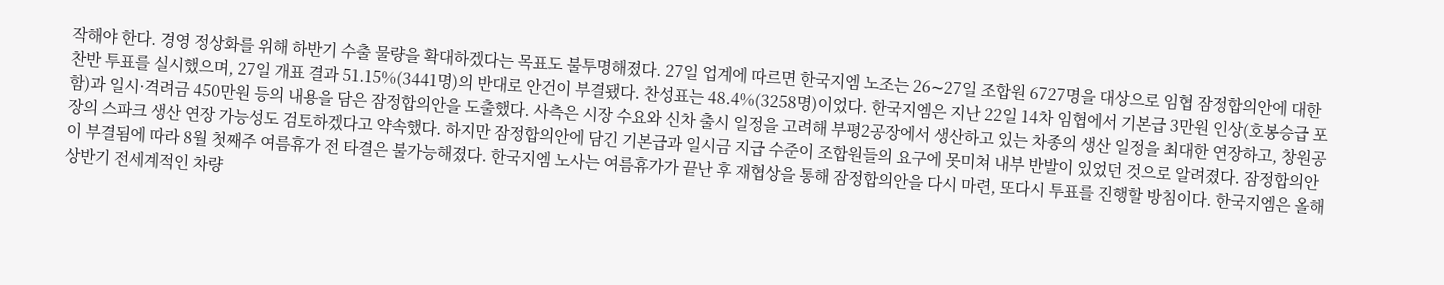작해야 한다. 경영 정상화를 위해 하반기 수출 물량을 확대하겠다는 목표도 불투명해졌다. 27일 업계에 따르면 한국지엠 노조는 26∼27일 조합원 6727명을 대상으로 임협 잠정합의안에 대한 찬반 투표를 실시했으며, 27일 개표 결과 51.15%(3441명)의 반대로 안건이 부결됐다. 찬성표는 48.4%(3258명)이었다. 한국지엠은 지난 22일 14차 임협에서 기본급 3만원 인상(호봉승급 포함)과 일시·격려금 450만원 등의 내용을 담은 잠정합의안을 도출했다. 사측은 시장 수요와 신차 출시 일정을 고려해 부평2공장에서 생산하고 있는 차종의 생산 일정을 최대한 연장하고, 창원공장의 스파크 생산 연장 가능성도 검토하겠다고 약속했다. 하지만 잠정합의안에 담긴 기본급과 일시금 지급 수준이 조합원들의 요구에 못미쳐 내부 반발이 있었던 것으로 알려졌다. 잠정합의안이 부결됨에 따라 8월 첫째주 여름휴가 전 타결은 불가능해졌다. 한국지엠 노사는 여름휴가가 끝난 후 재협상을 통해 잠정합의안을 다시 마련, 또다시 투표를 진행할 방침이다. 한국지엠은 올해 상반기 전세계적인 차량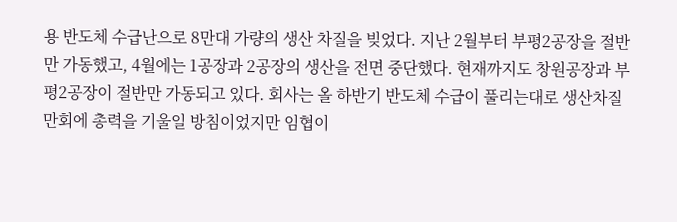용 반도체 수급난으로 8만대 가량의 생산 차질을 빚었다. 지난 2월부터 부평2공장을 절반만 가동했고, 4월에는 1공장과 2공장의 생산을 전면 중단했다. 현재까지도 창원공장과 부평2공장이 절반만 가동되고 있다. 회사는 올 하반기 반도체 수급이 풀리는대로 생산차질 만회에 총력을 기울일 방침이었지만 임협이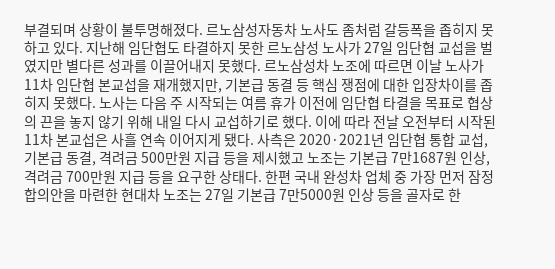부결되며 상황이 불투명해졌다. 르노삼성자동차 노사도 좀처럼 갈등폭을 좁히지 못하고 있다. 지난해 임단협도 타결하지 못한 르노삼성 노사가 27일 임단협 교섭을 벌였지만 별다른 성과를 이끌어내지 못했다. 르노삼성차 노조에 따르면 이날 노사가 11차 임단협 본교섭을 재개했지만, 기본급 동결 등 핵심 쟁점에 대한 입장차이를 좁히지 못했다. 노사는 다음 주 시작되는 여름 휴가 이전에 임단협 타결을 목표로 협상의 끈을 놓지 않기 위해 내일 다시 교섭하기로 했다. 이에 따라 전날 오전부터 시작된 11차 본교섭은 사흘 연속 이어지게 됐다. 사측은 2020·2021년 임단협 통합 교섭, 기본급 동결, 격려금 500만원 지급 등을 제시했고 노조는 기본급 7만1687원 인상, 격려금 700만원 지급 등을 요구한 상태다. 한편 국내 완성차 업체 중 가장 먼저 잠정합의안을 마련한 현대차 노조는 27일 기본급 7만5000원 인상 등을 골자로 한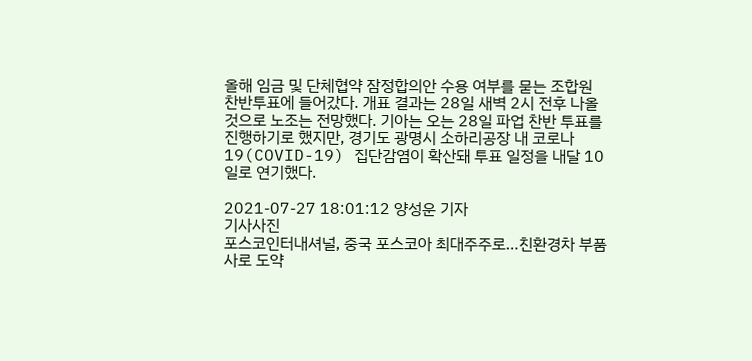올해 임금 및 단체협약 잠정합의안 수용 여부를 묻는 조합원 찬반투표에 들어갔다. 개표 결과는 28일 새벽 2시 전후 나올 것으로 노조는 전망했다. 기아는 오는 28일 파업 찬반 투표를 진행하기로 했지만, 경기도 광명시 소하리공장 내 코로나19(COVID-19) 집단감염이 확산돼 투표 일정을 내달 10일로 연기했다.

2021-07-27 18:01:12 양성운 기자
기사사진
포스코인터내셔널, 중국 포스코아 최대주주로…친환경차 부품사로 도약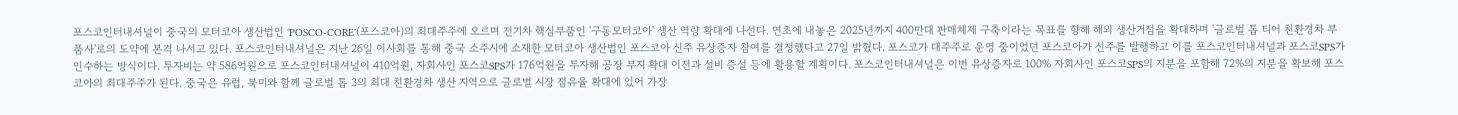포스코인터내셔널이 중국의 모터코아 생산법인 'POSCO-CORE'(포스코아)의 최대주주에 오르며 전기차 핵심부품인 '구동모터코아' 생산 역량 확대에 나선다. 연초에 내놓은 2025년까지 400만대 판매체제 구축이라는 목표를 향해 해외 생산거점을 확대하며 '글로벌 톱 티어 친환경차 부품사'로의 도약에 본격 나서고 있다. 포스코인터내셔널은 지난 26일 이사회를 통해 중국 소주시에 소재한 모터코아 생산법인 포스코아 신주 유상증자 참여를 결정했다고 27일 밝혔다. 포스코가 대주주로 운영 중이었던 포스코아가 신주를 발행하고 이를 포스코인터내셔널과 포스코SPS가 인수하는 방식이다. 투자비는 약 586억원으로 포스코인터내셔널이 410억원, 자회사인 포스코SPS가 176억원을 투자해 공장 부지 확대 이전과 설비 증설 등에 활용할 계획이다. 포스코인터내셔널은 이번 유상증자로 100% 자회사인 포스코SPS의 지분을 포함해 72%의 지분을 확보해 포스코아의 최대주주가 된다. 중국은 유럽, 북미와 함께 글로벌 톱 3의 최대 친환경차 생산 지역으로 글로벌 시장 점유율 확대에 있어 가장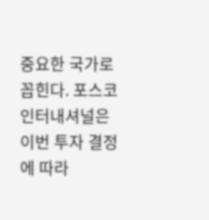중요한 국가로 꼽힌다. 포스코인터내셔널은 이번 투자 결정에 따라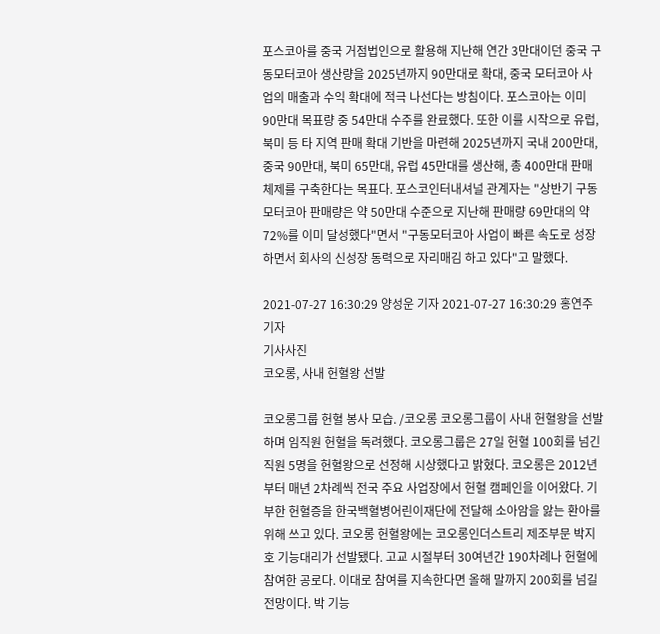포스코아를 중국 거점법인으로 활용해 지난해 연간 3만대이던 중국 구동모터코아 생산량을 2025년까지 90만대로 확대, 중국 모터코아 사업의 매출과 수익 확대에 적극 나선다는 방침이다. 포스코아는 이미 90만대 목표량 중 54만대 수주를 완료했다. 또한 이를 시작으로 유럽, 북미 등 타 지역 판매 확대 기반을 마련해 2025년까지 국내 200만대, 중국 90만대, 북미 65만대, 유럽 45만대를 생산해, 총 400만대 판매체제를 구축한다는 목표다. 포스코인터내셔널 관계자는 "상반기 구동모터코아 판매량은 약 50만대 수준으로 지난해 판매량 69만대의 약 72%를 이미 달성했다"면서 "구동모터코아 사업이 빠른 속도로 성장하면서 회사의 신성장 동력으로 자리매김 하고 있다"고 말했다.

2021-07-27 16:30:29 양성운 기자 2021-07-27 16:30:29 홍연주 기자
기사사진
코오롱, 사내 헌혈왕 선발

코오롱그룹 헌혈 봉사 모습. /코오롱 코오롱그룹이 사내 헌혈왕을 선발하며 임직원 헌혈을 독려했다. 코오롱그룹은 27일 헌혈 100회를 넘긴 직원 5명을 헌혈왕으로 선정해 시상했다고 밝혔다. 코오롱은 2012년부터 매년 2차례씩 전국 주요 사업장에서 헌혈 캠페인을 이어왔다. 기부한 헌혈증을 한국백혈병어린이재단에 전달해 소아암을 앓는 환아를 위해 쓰고 있다. 코오롱 헌혈왕에는 코오롱인더스트리 제조부문 박지호 기능대리가 선발됐다. 고교 시절부터 30여년간 190차례나 헌혈에 참여한 공로다. 이대로 참여를 지속한다면 올해 말까지 200회를 넘길 전망이다. 박 기능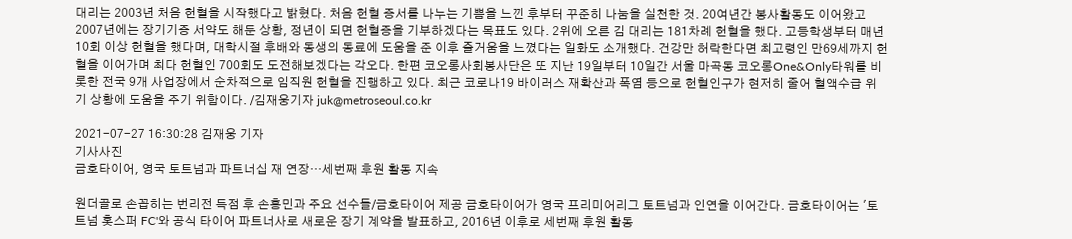대리는 2003년 처음 헌혈을 시작했다고 밝혔다. 처음 헌혈 증서를 나누는 기쁨을 느낀 후부터 꾸준히 나눔을 실천한 것. 20여년간 봉사활동도 이어왔고 2007년에는 장기기증 서약도 해둔 상황, 정년이 되면 헌혈증을 기부하겠다는 목표도 있다. 2위에 오른 김 대리는 181차례 헌혈을 했다. 고등학생부터 매년 10회 이상 헌혈을 했다며, 대학시절 후배와 동생의 동료에 도움을 준 이후 즐거움을 느꼈다는 일화도 소개했다. 건강만 허락한다면 최고령인 만69세까지 헌혈을 이어가며 최다 헌혈인 700회도 도전해보겠다는 각오다. 한편 코오롱사회봉사단은 또 지난 19일부터 10일간 서울 마곡동 코오롱One&Only타워를 비롯한 전국 9개 사업장에서 순차적으로 임직원 헌혈을 진행하고 있다. 최근 코로나19 바이러스 재확산과 폭염 등으로 헌혈인구가 현저히 줄어 혈액수급 위기 상황에 도움을 주기 위함이다. /김재웅기자 juk@metroseoul.co.kr

2021-07-27 16:30:28 김재웅 기자
기사사진
금호타이어, 영국 토트넘과 파트너십 재 연장…세번째 후원 활동 지속

원더골로 손꼽히는 번리전 득점 후 손흥민과 주요 선수들/금호타이어 제공 금호타이어가 영국 프리미어리그 토트넘과 인연을 이어간다. 금호타이어는 '토트넘 홋스퍼 FC'와 공식 타이어 파트너사로 새로운 장기 계약을 발표하고, 2016년 이후로 세번째 후원 활동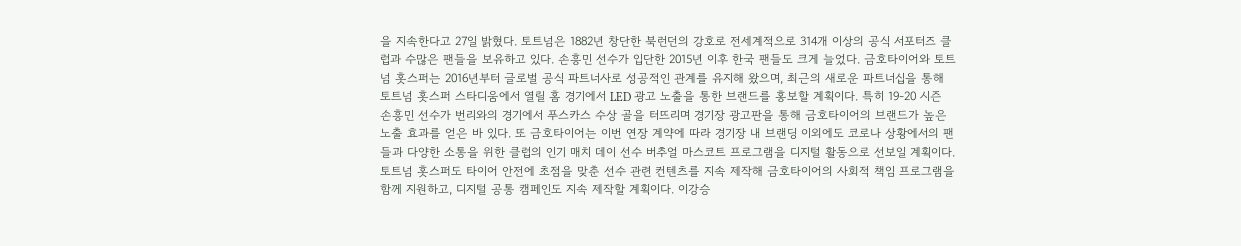을 지속한다고 27일 밝혔다. 토트넘은 1882년 창단한 북런던의 강호로 전세계적으로 314개 이상의 공식 서포터즈 클럽과 수많은 팬들을 보유하고 있다. 손흥민 선수가 입단한 2015년 이후 한국 팬들도 크게 늘었다. 금호타이어와 토트넘 홋스퍼는 2016년부터 글로벌 공식 파트너사로 성공적인 관계를 유지해 왔으며, 최근의 새로운 파트너십을 통해 토트넘 홋스퍼 스타디움에서 열릴 홈 경기에서 LED 광고 노출을 통한 브랜드를 홍보할 계획이다. 특히 19-20 시즌 손흥민 선수가 번리와의 경기에서 푸스카스 수상 골을 터뜨리며 경기장 광고판을 통해 금호타이어의 브랜드가 높은 노출 효과를 얻은 바 있다. 또 금호타이어는 이번 연장 계약에 따라 경기장 내 브랜딩 이외에도 코로나 상황에서의 팬들과 다양한 소통을 위한 클럽의 인기 매치 데이 선수 버추얼 마스코트 프로그램을 디지털 활동으로 선보일 계획이다. 토트넘 홋스퍼도 타이어 안전에 초점을 맞춘 선수 관련 컨텐츠를 지속 제작해 금호타이어의 사회적 책임 프로그램을 함께 지원하고, 디지털 공통 캠페인도 지속 제작할 계획이다. 이강승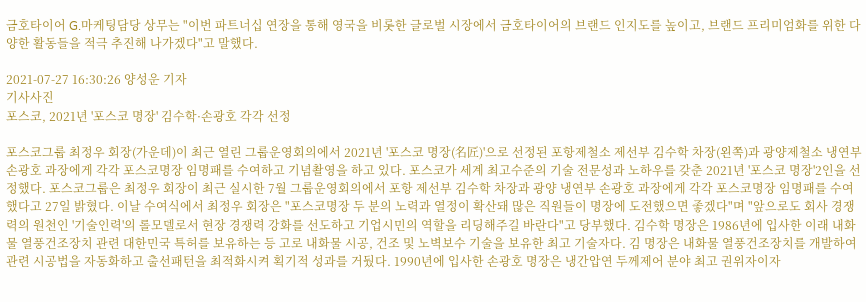금호타이어 G.마케팅담당 상무는 "이번 파트너십 연장을 통해 영국을 비롯한 글로벌 시장에서 금호타이어의 브랜드 인지도를 높이고, 브랜드 프리미엄화를 위한 다양한 활동들을 적극 추진해 나가겠다"고 말했다.

2021-07-27 16:30:26 양성운 기자
기사사진
포스코, 2021년 '포스코 명장' 김수학·손광호 각각 선정

포스코그룹 최정우 회장(가운데)이 최근 열린 그룹운영회의에서 2021년 '포스코 명장(名匠)'으로 선정된 포항제철소 제선부 김수학 차장(왼쪽)과 광양제철소 냉연부 손광호 과장에게 각각 포스코명장 임명패를 수여하고 기념촬영을 하고 있다. 포스코가 세계 최고수준의 기술 전문성과 노하우를 갖춘 2021년 '포스코 명장'2인을 선정했다. 포스코그룹은 최정우 회장이 최근 실시한 7월 그룹운영회의에서 포항 제선부 김수학 차장과 광양 냉연부 손광호 과장에게 각각 포스코명장 임명패를 수여했다고 27일 밝혔다. 이날 수여식에서 최정우 회장은 "포스코명장 두 분의 노력과 열정이 확산돼 많은 직원들이 명장에 도전했으면 좋겠다"며 "앞으로도 회사 경쟁력의 원천인 '기술인력'의 롤모델로서 현장 경쟁력 강화를 선도하고 기업시민의 역할을 리딩해주길 바란다"고 당부했다. 김수학 명장은 1986년에 입사한 이래 내화물 열풍건조장치 관련 대한민국 특허를 보유하는 등 고로 내화물 시공, 건조 및 노벽보수 기술을 보유한 최고 기술자다. 김 명장은 내화물 열풍건조장치를 개발하여 관련 시공법을 자동화하고 출선패턴을 최적화시켜 획기적 성과를 거뒀다. 1990년에 입사한 손광호 명장은 냉간압연 두께제어 분야 최고 권위자이자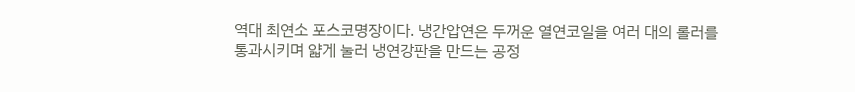역대 최연소 포스코명장이다. 냉간압연은 두꺼운 열연코일을 여러 대의 롤러를 통과시키며 얇게 눌러 냉연강판을 만드는 공정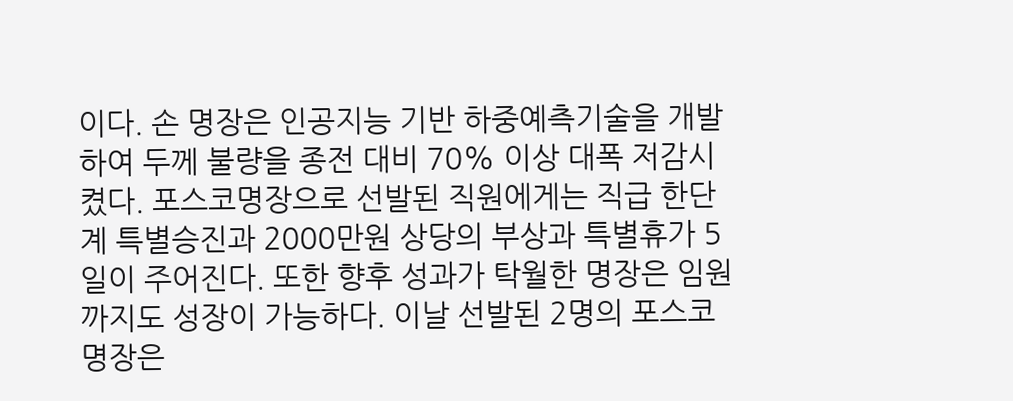이다. 손 명장은 인공지능 기반 하중예측기술을 개발하여 두께 불량을 종전 대비 70% 이상 대폭 저감시켰다. 포스코명장으로 선발된 직원에게는 직급 한단계 특별승진과 2000만원 상당의 부상과 특별휴가 5일이 주어진다. 또한 향후 성과가 탁월한 명장은 임원까지도 성장이 가능하다. 이날 선발된 2명의 포스코명장은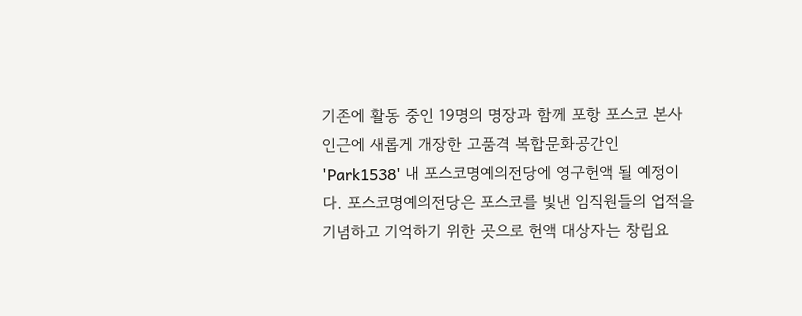기존에 활동 중인 19명의 명장과 함께 포항 포스코 본사 인근에 새롭게 개장한 고품격 복합문화공간인 'Park1538' 내 포스코명예의전당에 영구헌액 될 예정이다. 포스코명예의전당은 포스코를 빛낸 임직원들의 업적을 기념하고 기억하기 위한 곳으로 헌액 대상자는 창립요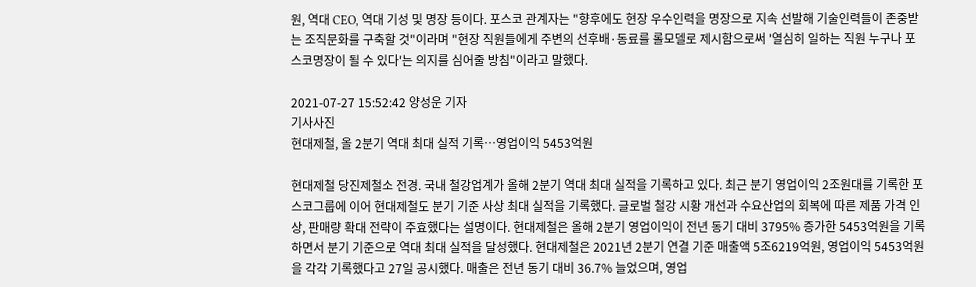원, 역대 CEO, 역대 기성 및 명장 등이다. 포스코 관계자는 "향후에도 현장 우수인력을 명장으로 지속 선발해 기술인력들이 존중받는 조직문화를 구축할 것"이라며 "현장 직원들에게 주변의 선후배·동료를 롤모델로 제시함으로써 '열심히 일하는 직원 누구나 포스코명장이 될 수 있다'는 의지를 심어줄 방침"이라고 말했다.

2021-07-27 15:52:42 양성운 기자
기사사진
현대제철, 올 2분기 역대 최대 실적 기록…영업이익 5453억원

현대제철 당진제철소 전경. 국내 철강업계가 올해 2분기 역대 최대 실적을 기록하고 있다. 최근 분기 영업이익 2조원대를 기록한 포스코그룹에 이어 현대제철도 분기 기준 사상 최대 실적을 기록했다. 글로벌 철강 시황 개선과 수요산업의 회복에 따른 제품 가격 인상, 판매량 확대 전략이 주효했다는 설명이다. 현대제철은 올해 2분기 영업이익이 전년 동기 대비 3795% 증가한 5453억원을 기록하면서 분기 기준으로 역대 최대 실적을 달성했다. 현대제철은 2021년 2분기 연결 기준 매출액 5조6219억원, 영업이익 5453억원을 각각 기록했다고 27일 공시했다. 매출은 전년 동기 대비 36.7% 늘었으며, 영업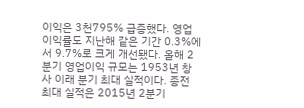이익은 3천795% 급증했다. 영업이익률도 지난해 같은 기간 0.3%에서 9.7%로 크게 개선됐다. 올해 2분기 영업이익 규모는 1953년 창사 이래 분기 최대 실적이다. 종전 최대 실적은 2015년 2분기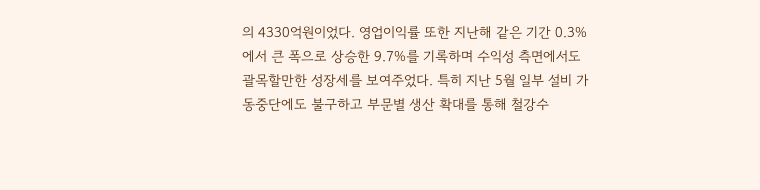의 4330억원이었다. 영업이익률 또한 지난해 같은 기간 0.3%에서 큰 폭으로 상승한 9.7%를 기록하며 수익성 측면에서도 괄목할만한 성장세를 보여주었다. 특히 지난 5월 일부 설비 가동중단에도 불구하고 부문별 생산 확대를 통해 철강수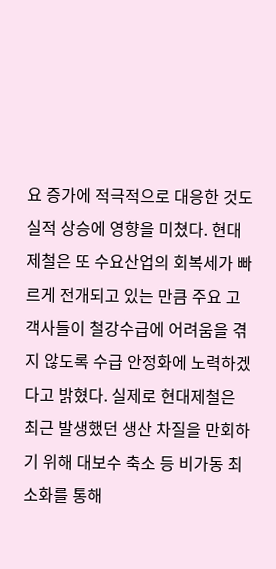요 증가에 적극적으로 대응한 것도 실적 상승에 영향을 미쳤다. 현대제철은 또 수요산업의 회복세가 빠르게 전개되고 있는 만큼 주요 고객사들이 철강수급에 어려움을 겪지 않도록 수급 안정화에 노력하겠다고 밝혔다. 실제로 현대제철은 최근 발생했던 생산 차질을 만회하기 위해 대보수 축소 등 비가동 최소화를 통해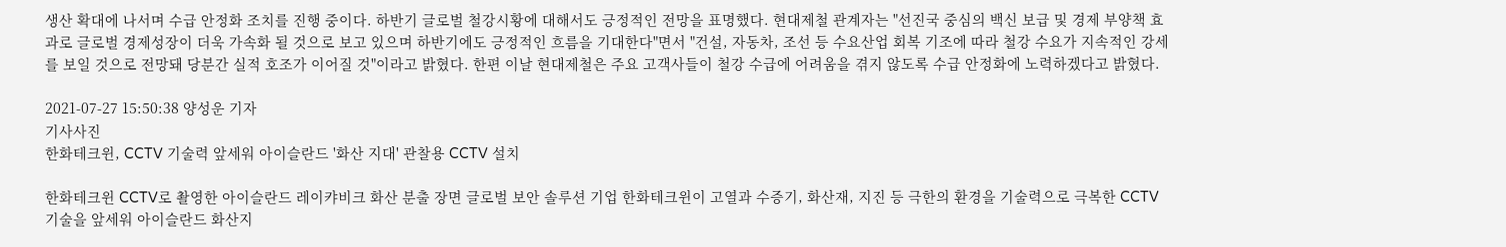생산 확대에 나서며 수급 안정화 조치를 진행 중이다. 하반기 글로벌 철강시황에 대해서도 긍정적인 전망을 표명했다. 현대제철 관계자는 "선진국 중심의 백신 보급 및 경제 부양책 효과로 글로벌 경제성장이 더욱 가속화 될 것으로 보고 있으며 하반기에도 긍정적인 흐름을 기대한다"면서 "건설, 자동차, 조선 등 수요산업 회복 기조에 따라 철강 수요가 지속적인 강세를 보일 것으로 전망돼 당분간 실적 호조가 이어질 것"이라고 밝혔다. 한편 이날 현대제철은 주요 고객사들이 철강 수급에 어려움을 겪지 않도록 수급 안정화에 노력하겠다고 밝혔다.

2021-07-27 15:50:38 양성운 기자
기사사진
한화테크윈, CCTV 기술력 앞세워 아이슬란드 '화산 지대' 관찰용 CCTV 설치

한화테크윈 CCTV로 촬영한 아이슬란드 레이캬비크 화산 분출 장면 글로벌 보안 솔루션 기업 한화테크윈이 고열과 수증기, 화산재, 지진 등 극한의 환경을 기술력으로 극복한 CCTV 기술을 앞세워 아이슬란드 화산지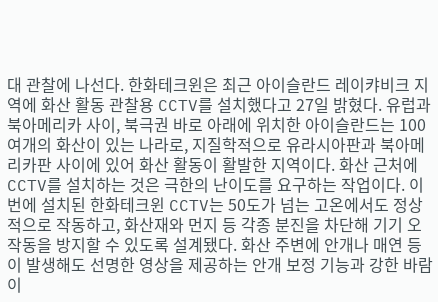대 관찰에 나선다. 한화테크윈은 최근 아이슬란드 레이캬비크 지역에 화산 활동 관찰용 CCTV를 설치했다고 27일 밝혔다. 유럽과 북아메리카 사이, 북극권 바로 아래에 위치한 아이슬란드는 100여개의 화산이 있는 나라로, 지질학적으로 유라시아판과 북아메리카판 사이에 있어 화산 활동이 활발한 지역이다. 화산 근처에 CCTV를 설치하는 것은 극한의 난이도를 요구하는 작업이다. 이번에 설치된 한화테크윈 CCTV는 50도가 넘는 고온에서도 정상적으로 작동하고, 화산재와 먼지 등 각종 분진을 차단해 기기 오작동을 방지할 수 있도록 설계됐다. 화산 주변에 안개나 매연 등이 발생해도 선명한 영상을 제공하는 안개 보정 기능과 강한 바람이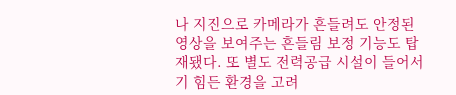나 지진으로 카메라가 흔들려도 안정된 영상을 보여주는 흔들림 보정 기능도 탑재됐다. 또 별도 전력공급 시설이 들어서기 힘든 환경을 고려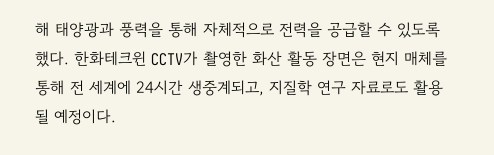해 태양광과 풍력을 통해 자체적으로 전력을 공급할 수 있도록 했다. 한화테크윈 CCTV가 촬영한 화산 활동 장면은 현지 매체를 통해 전 세계에 24시간 생중계되고, 지질학 연구 자료로도 활용될 예정이다.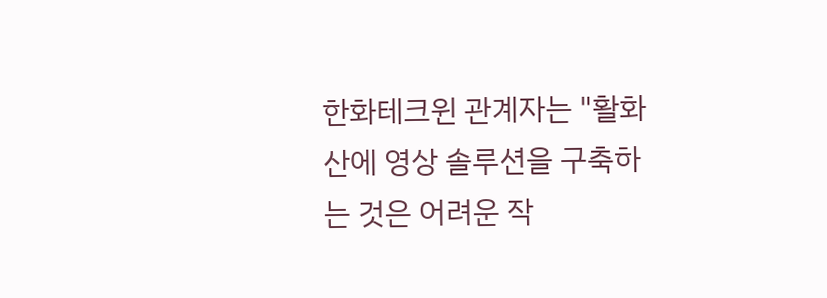한화테크윈 관계자는 "활화산에 영상 솔루션을 구축하는 것은 어려운 작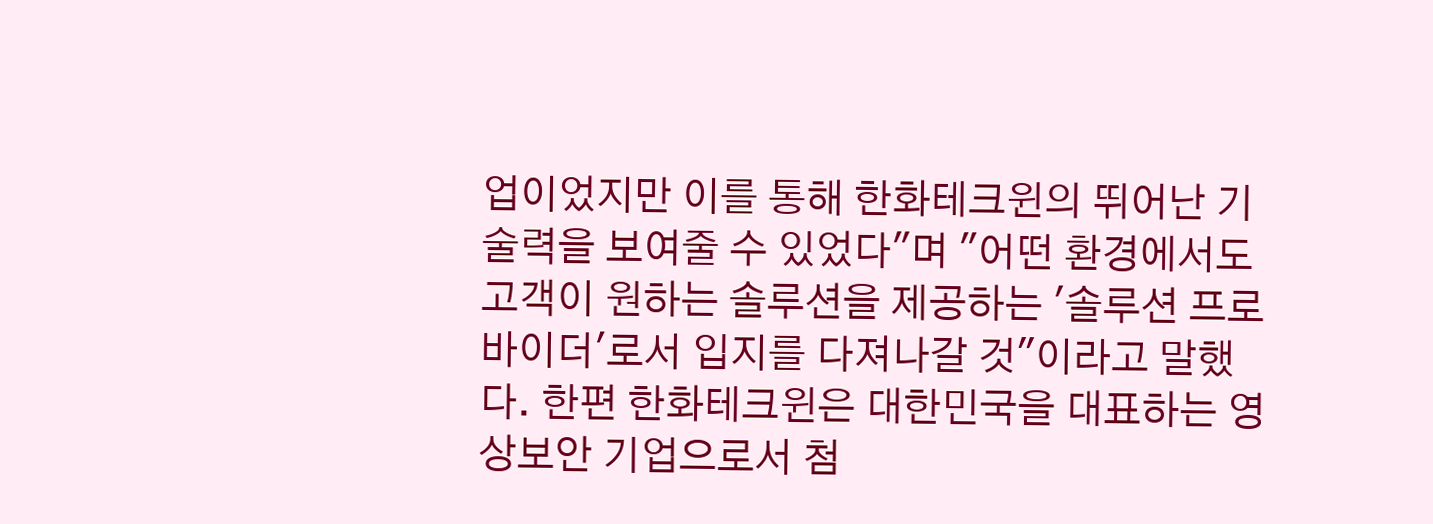업이었지만 이를 통해 한화테크윈의 뛰어난 기술력을 보여줄 수 있었다"며 "어떤 환경에서도 고객이 원하는 솔루션을 제공하는 '솔루션 프로바이더'로서 입지를 다져나갈 것"이라고 말했다. 한편 한화테크윈은 대한민국을 대표하는 영상보안 기업으로서 첨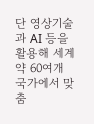단 영상기술과 AI 등을 활용해 세계 약 60여개 국가에서 맞춤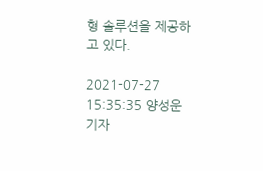형 솔루션을 제공하고 있다.

2021-07-27 15:35:35 양성운 기자